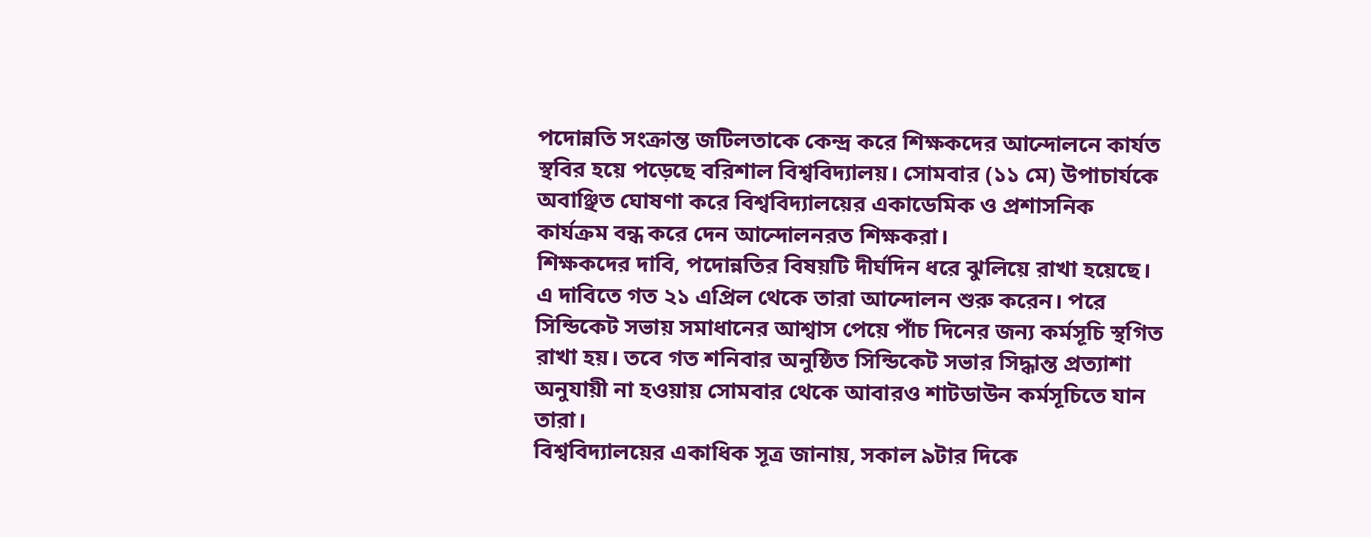পদোন্নতি সংক্রান্ত জটিলতাকে কেন্দ্র করে শিক্ষকদের আন্দোলনে কার্যত স্থবির হয়ে পড়েছে বরিশাল বিশ্ববিদ্যালয়। সোমবার (১১ মে) উপাচার্যকে অবাঞ্ছিত ঘোষণা করে বিশ্ববিদ্যালয়ের একাডেমিক ও প্রশাসনিক কার্যক্রম বন্ধ করে দেন আন্দোলনরত শিক্ষকরা।
শিক্ষকদের দাবি, পদোন্নতির বিষয়টি দীর্ঘদিন ধরে ঝুলিয়ে রাখা হয়েছে। এ দাবিতে গত ২১ এপ্রিল থেকে তারা আন্দোলন শুরু করেন। পরে সিন্ডিকেট সভায় সমাধানের আশ্বাস পেয়ে পাঁচ দিনের জন্য কর্মসূচি স্থগিত রাখা হয়। তবে গত শনিবার অনুষ্ঠিত সিন্ডিকেট সভার সিদ্ধান্ত প্রত্যাশা অনুযায়ী না হওয়ায় সোমবার থেকে আবারও শাটডাউন কর্মসূচিতে যান তারা।
বিশ্ববিদ্যালয়ের একাধিক সূত্র জানায়, সকাল ৯টার দিকে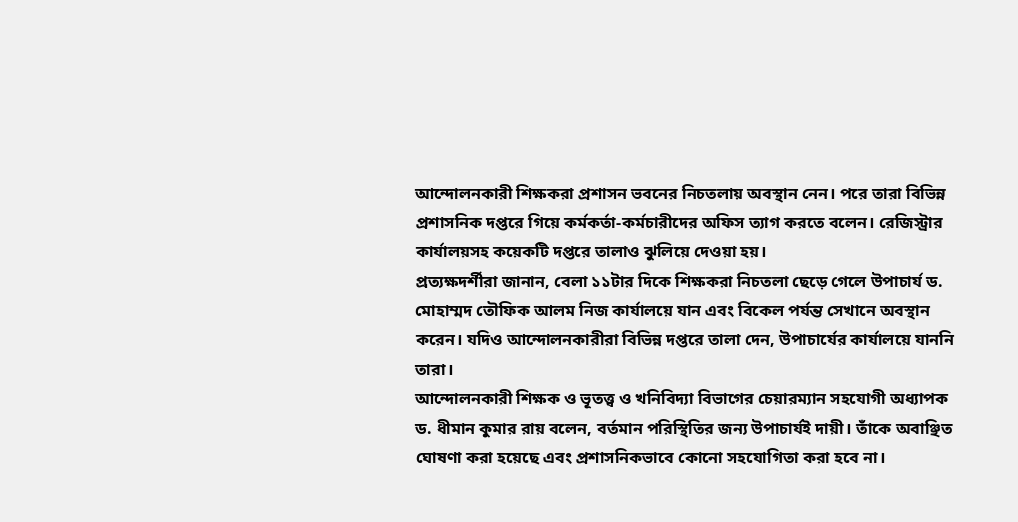আন্দোলনকারী শিক্ষকরা প্রশাসন ভবনের নিচতলায় অবস্থান নেন। পরে তারা বিভিন্ন প্রশাসনিক দপ্তরে গিয়ে কর্মকর্তা-কর্মচারীদের অফিস ত্যাগ করতে বলেন। রেজিস্ট্রার কার্যালয়সহ কয়েকটি দপ্তরে তালাও ঝুলিয়ে দেওয়া হয়।
প্রত্যক্ষদর্শীরা জানান, বেলা ১১টার দিকে শিক্ষকরা নিচতলা ছেড়ে গেলে উপাচার্য ড. মোহাম্মদ তৌফিক আলম নিজ কার্যালয়ে যান এবং বিকেল পর্যন্ত সেখানে অবস্থান করেন। যদিও আন্দোলনকারীরা বিভিন্ন দপ্তরে তালা দেন, উপাচার্যের কার্যালয়ে যাননি তারা।
আন্দোলনকারী শিক্ষক ও ভূতত্ত্ব ও খনিবিদ্যা বিভাগের চেয়ারম্যান সহযোগী অধ্যাপক ড. ধীমান কুমার রায় বলেন, বর্তমান পরিস্থিতির জন্য উপাচার্যই দায়ী। তাঁকে অবাঞ্ছিত ঘোষণা করা হয়েছে এবং প্রশাসনিকভাবে কোনো সহযোগিতা করা হবে না।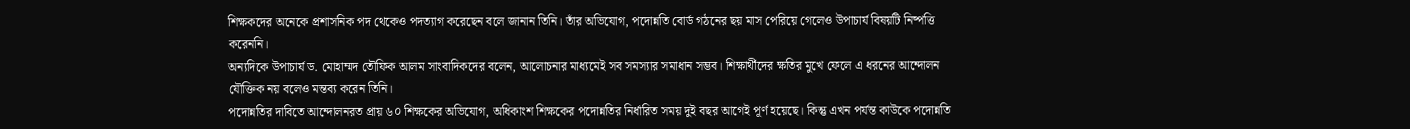শিক্ষকদের অনেকে প্রশাসনিক পদ থেকেও পদত্যাগ করেছেন বলে জানান তিনি। তাঁর অভিযোগ, পদোন্নতি বোর্ড গঠনের ছয় মাস পেরিয়ে গেলেও উপাচার্য বিষয়টি নিষ্পত্তি করেননি।
অন্যদিকে উপাচার্য ড. মোহাম্মদ তৌফিক আলম সাংবাদিকদের বলেন, আলোচনার মাধ্যমেই সব সমস্যার সমাধান সম্ভব। শিক্ষার্থীদের ক্ষতির মুখে ফেলে এ ধরনের আন্দোলন যৌক্তিক নয় বলেও মন্তব্য করেন তিনি।
পদোন্নতির দাবিতে আন্দোলনরত প্রায় ৬০ শিক্ষকের অভিযোগ, অধিকাংশ শিক্ষকের পদোন্নতির নির্ধারিত সময় দুই বছর আগেই পূর্ণ হয়েছে। কিন্তু এখন পর্যন্ত কাউকে পদোন্নতি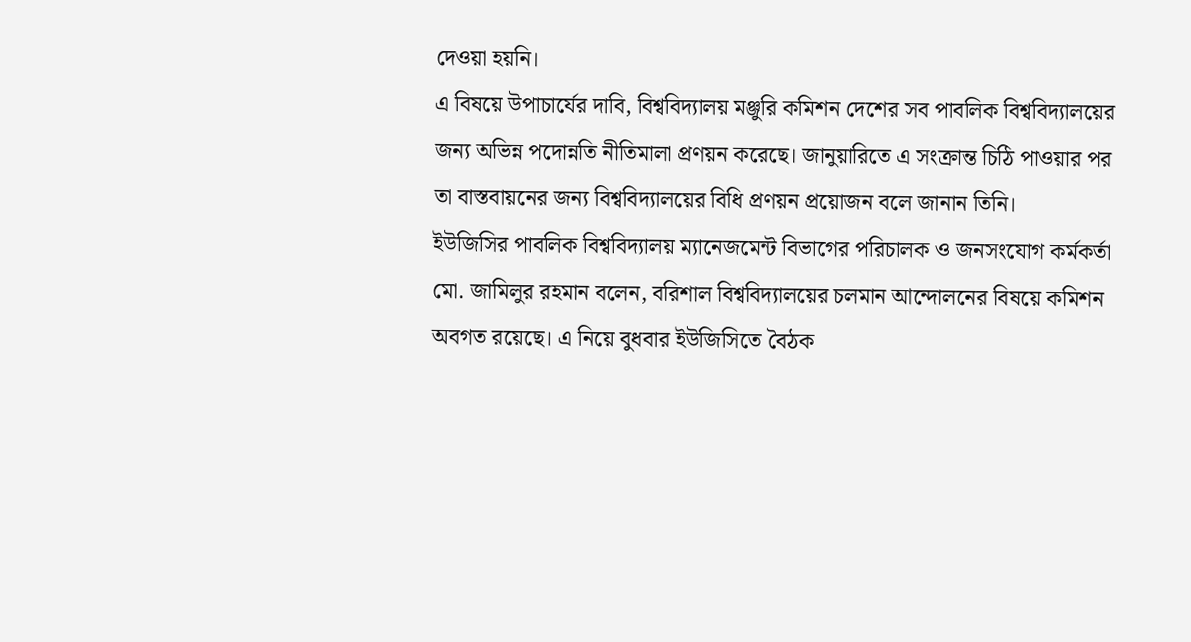দেওয়া হয়নি।
এ বিষয়ে উপাচার্যের দাবি, বিশ্ববিদ্যালয় মঞ্জুরি কমিশন দেশের সব পাবলিক বিশ্ববিদ্যালয়ের জন্য অভিন্ন পদোন্নতি নীতিমালা প্রণয়ন করেছে। জানুয়ারিতে এ সংক্রান্ত চিঠি পাওয়ার পর তা বাস্তবায়নের জন্য বিশ্ববিদ্যালয়ের বিধি প্রণয়ন প্রয়োজন বলে জানান তিনি।
ইউজিসির পাবলিক বিশ্ববিদ্যালয় ম্যানেজমেন্ট বিভাগের পরিচালক ও জনসংযোগ কর্মকর্তা মো. জামিলুর রহমান বলেন, বরিশাল বিশ্ববিদ্যালয়ের চলমান আন্দোলনের বিষয়ে কমিশন অবগত রয়েছে। এ নিয়ে বুধবার ইউজিসিতে বৈঠক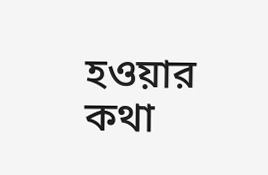হওয়ার কথা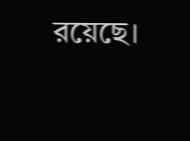রয়েছে।